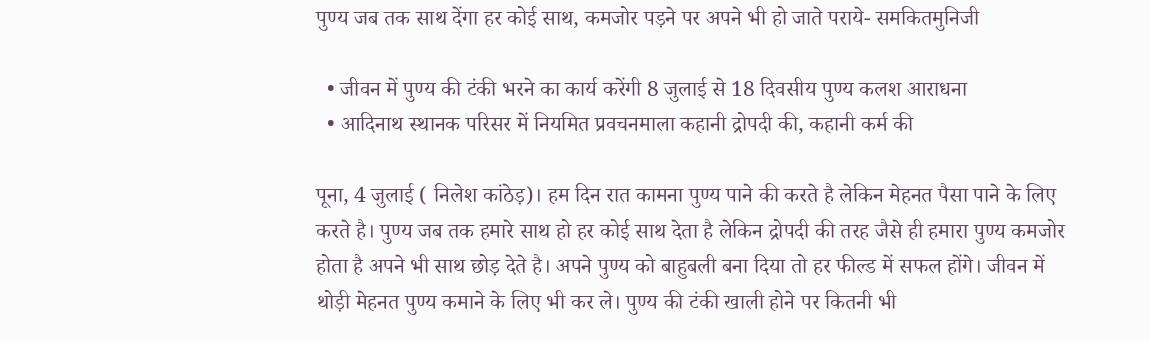पुण्य जब तक साथ देंगा हर कोई साथ, कमजोर पड़ने पर अपने भी हो जाते पराये- समकितमुनिजी

  • जीवन में पुण्य की टंकी भरने का कार्य करेंगी 8 जुलाई से 18 दिवसीय पुण्य कलश आराधना
  • आदिनाथ स्थानक परिसर में नियमित प्रवचनमाला कहानी द्रोपदी की, कहानी कर्म की

पूना, 4 जुलाई ( निलेश कांठेड़)। हम दिन रात कामना पुण्य पाने की करते है लेकिन मेहनत पैसा पाने के लिए करते है। पुण्य जब तक हमारे साथ हो हर कोई साथ देता है लेकिन द्रोपदी की तरह जैसे ही हमारा पुण्य कमजोर होता है अपने भी साथ छोड़ देते है। अपने पुण्य को बाहुबली बना दिया तो हर फील्ड में सफल होंगे। जीवन में थोड़ी मेहनत पुण्य कमाने के लिए भी कर ले। पुण्य की टंकी खाली होने पर कितनी भी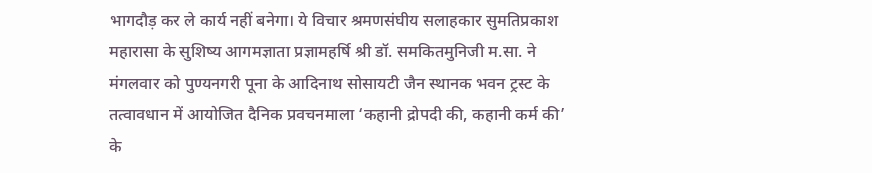भागदौड़ कर ले कार्य नहीं बनेगा। ये विचार श्रमणसंघीय सलाहकार सुमतिप्रकाश महारासा के सुशिष्य आगमज्ञाता प्रज्ञामहर्षि श्री डॉ. समकितमुनिजी म.सा. ने मंगलवार को पुण्यनगरी पूना के आदिनाथ सोसायटी जैन स्थानक भवन ट्रस्ट के तत्वावधान में आयोजित दैनिक प्रवचनमाला ‘कहानी द्रोपदी की, कहानी कर्म की’ के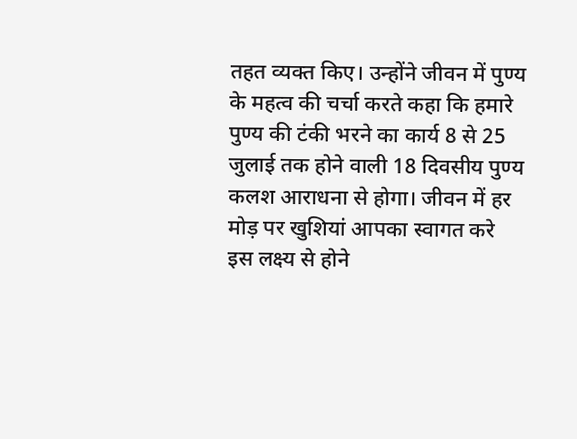तहत व्यक्त किए। उन्होंने जीवन में पुण्य के महत्व की चर्चा करते कहा कि हमारे पुण्य की टंकी भरने का कार्य 8 से 25 जुलाई तक होने वाली 18 दिवसीय पुण्य कलश आराधना से होगा। जीवन में हर मोड़ पर खुशियां आपका स्वागत करे इस लक्ष्य से होने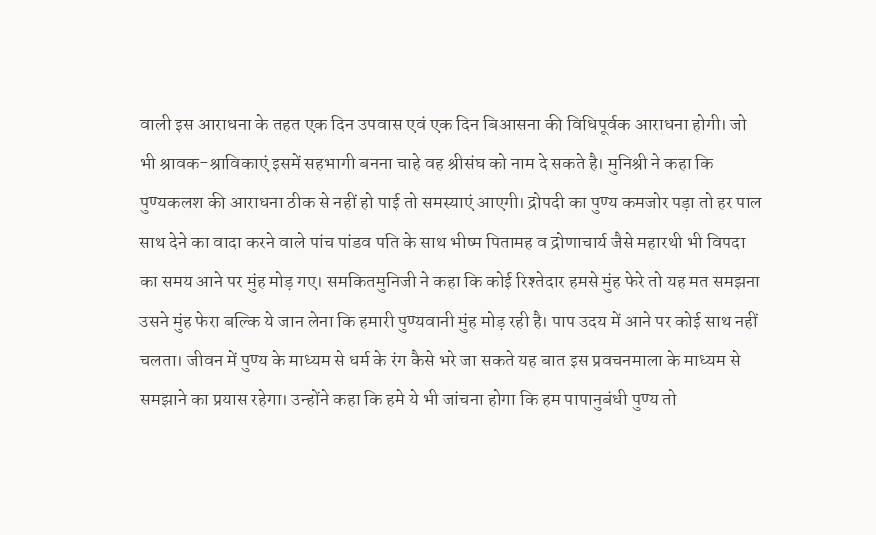वाली इस आराधना के तहत एक दिन उपवास एवं एक दिन बिआसना की विधिपूर्वक आराधना होगी। जो भी श्रावक-श्राविकाएं इसमें सहभागी बनना चाहे वह श्रीसंघ को नाम दे सकते है। मुनिश्री ने कहा कि पुण्यकलश की आराधना ठीक से नहीं हो पाई तो समस्याएं आएगी। द्रोपदी का पुण्य कमजोर पड़ा तो हर पाल साथ देने का वादा करने वाले पांच पांडव पति के साथ भीष्म पितामह व द्रोणाचार्य जैसे महारथी भी विपदा का समय आने पर मुंह मोड़ गए। समकितमुनिजी ने कहा कि कोई रिश्तेदार हमसे मुंह फेरे तो यह मत समझना उसने मुंह फेरा बल्कि ये जान लेना कि हमारी पुण्यवानी मुंह मोड़ रही है। पाप उदय में आने पर कोई साथ नहीं चलता। जीवन में पुण्य के माध्यम से धर्म के रंग कैसे भरे जा सकते यह बात इस प्रवचनमाला के माध्यम से समझाने का प्रयास रहेगा। उन्होंने कहा कि हमे ये भी जांचना होगा कि हम पापानुबंधी पुण्य तो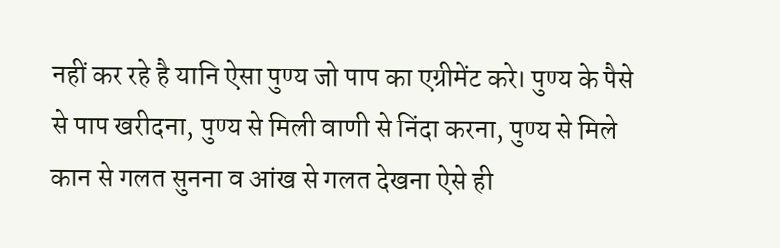नहीं कर रहे है यानि ऐसा पुण्य जो पाप का एग्रीमेंट करे। पुण्य के पैसे से पाप खरीदना, पुण्य से मिली वाणी से निंदा करना, पुण्य से मिले कान से गलत सुनना व आंख से गलत देखना ऐसे ही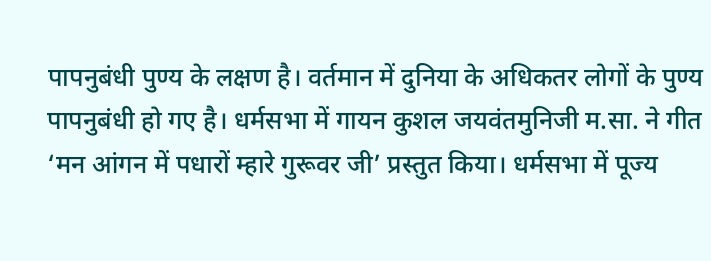पापनुबंधी पुण्य के लक्षण है। वर्तमान में दुनिया के अधिकतर लोगों के पुण्य पापनुबंधी हो गए है। धर्मसभा में गायन कुशल जयवंतमुनिजी म.सा. ने गीत ‘मन आंगन में पधारों म्हारे गुरूवर जी’ प्रस्तुत किया। धर्मसभा में पूज्य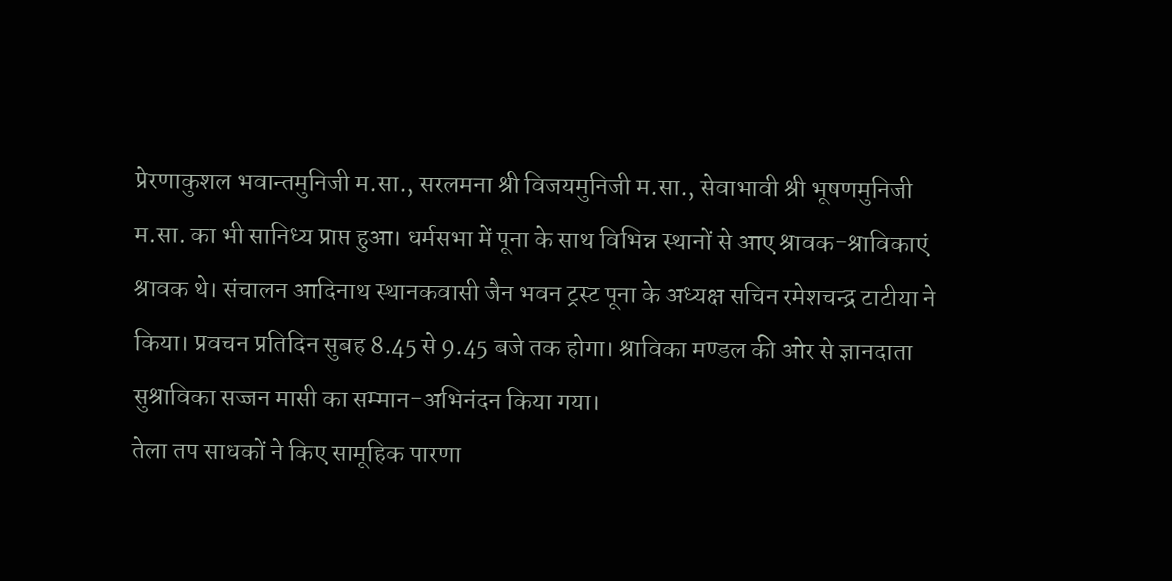प्रेरणाकुशल भवान्तमुनिजी म.सा., सरलमना श्री विजयमुनिजी म.सा., सेवाभावी श्री भूषणमुनिजी म.सा. का भी सानिध्य प्राप्त हुआ। धर्मसभा में पूना के साथ विभिन्न स्थानों से आए श्रावक-श्राविकाएं श्रावक थे। संचालन आदिनाथ स्थानकवासी जैन भवन ट्रस्ट पूना के अध्यक्ष सचिन रमेशचन्द्र टाटीया ने किया। प्रवचन प्रतिदिन सुबह 8.45 से 9.45 बजे तक होगा। श्राविका मण्डल की ओर से ज्ञानदाता सुश्राविका सज्जन मासी का सम्मान-अभिनंदन किया गया।
तेला तप साधकों ने किए सामूहिक पारणा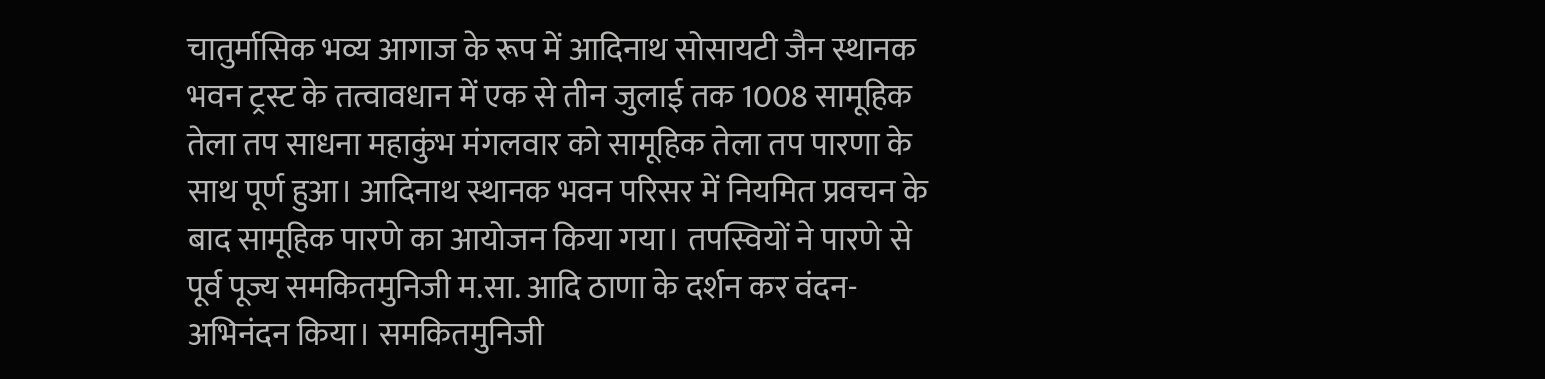चातुर्मासिक भव्य आगाज के रूप में आदिनाथ सोसायटी जैन स्थानक भवन ट्रस्ट के तत्वावधान में एक से तीन जुलाई तक 1008 सामूहिक तेला तप साधना महाकुंभ मंगलवार को सामूहिक तेला तप पारणा के साथ पूर्ण हुआ। आदिनाथ स्थानक भवन परिसर में नियमित प्रवचन के बाद सामूहिक पारणे का आयोजन किया गया। तपस्वियों ने पारणे से पूर्व पूज्य समकितमुनिजी म.सा. आदि ठाणा के दर्शन कर वंदन-अभिनंदन किया। समकितमुनिजी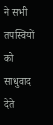ने सभी तपस्वियों को साधुवाद देते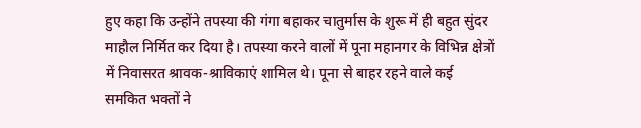हुए कहा कि उन्होंने तपस्या की गंगा बहाकर चातुर्मास के शुरू में ही बहुत सुंदर माहौल निर्मित कर दिया है। तपस्या करने वालों में पूना महानगर के विभिन्न क्षेत्रों में निवासरत श्रावक-श्राविकाएं शामिल थे। पूना से बाहर रहने वाले कई समकित भक्तों ने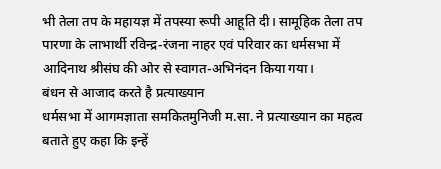भी तेला तप के महायज्ञ में तपस्या रूपी आहूति दी। सामूहिक तेला तप पारणा के लाभार्थी रविन्द्र-रंजना नाहर एवं परिवार का धर्मसभा में आदिनाथ श्रीसंघ की ओर से स्वागत-अभिनंदन किया गया।
बंधन से आजाद करते है प्रत्याख्यान
धर्मसभा में आगमज्ञाता समकितमुनिजी म.सा. ने प्रत्याख्यान का महत्व बताते हुए कहा कि इन्हें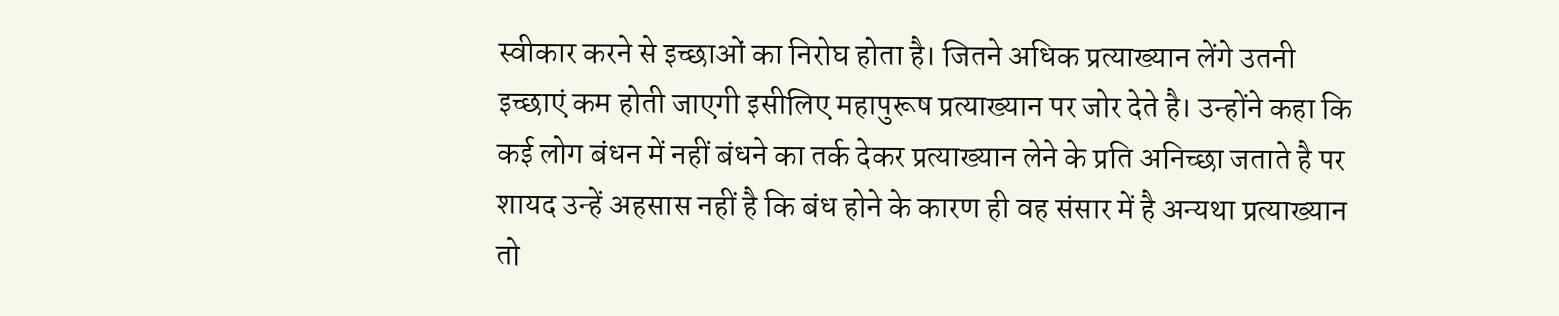स्वीकार करने से इच्छाओं का निरोघ होता है। जितने अधिक प्रत्याख्यान लेंगे उतनी इच्छाएं कम होती जाएगी इसीलिए महापुरूष प्रत्याख्यान पर जोर देते है। उन्होंने कहा कि कई लोग बंधन में नहीं बंधने का तर्क देकर प्रत्याख्यान लेने के प्रति अनिच्छा जताते है पर शायद उन्हें अहसास नहीं है कि बंध होने के कारण ही वह संसार में है अन्यथा प्रत्याख्यान तो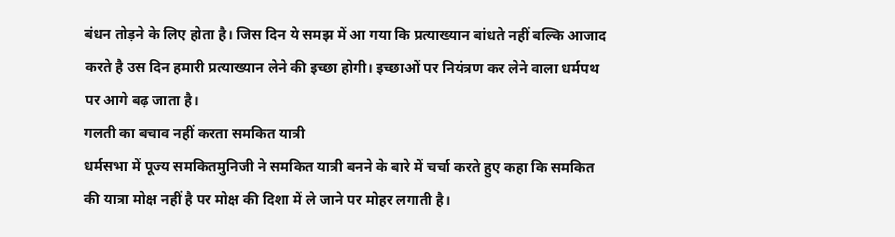बंधन तोड़ने के लिए होता है। जिस दिन ये समझ में आ गया कि प्रत्याख्यान बांधते नहीं बल्कि आजाद करते है उस दिन हमारी प्रत्याख्यान लेने की इच्छा होगी। इच्छाओं पर नियंत्रण कर लेने वाला धर्मपथ पर आगे बढ़ जाता है।
गलती का बचाव नहीं करता समकित यात्री
धर्मसभा में पूज्य समकितमुनिजी ने समकित यात्री बनने के बारे में चर्चा करते हुए कहा कि समकित की यात्रा मोक्ष नहीं है पर मोक्ष की दिशा में ले जाने पर मोहर लगाती है।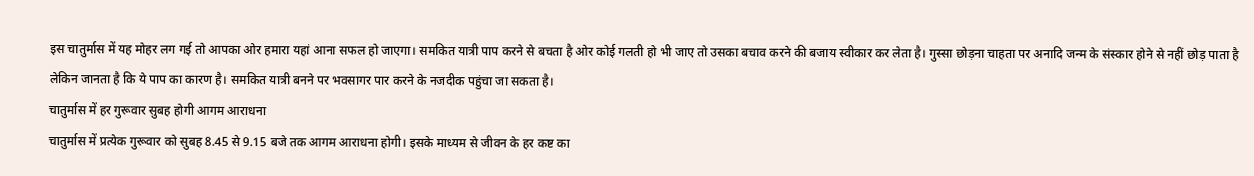इस चातुर्मास में यह मोहर लग गई तो आपका ओर हमारा यहां आना सफल हो जाएगा। समकित यात्री पाप करने से बचता है ओर कोई गलती हो भी जाए तो उसका बचाव करने की बजाय स्वीकार कर लेता है। गुस्सा छोड़ना चाहता पर अनादि जन्म के संस्कार होने से नहीं छोड़ पाता है लेकिन जानता है कि ये पाप का कारण है। समकित यात्री बनने पर भवसागर पार करने के नजदीक पहुंचा जा सकता है।
चातुर्मास में हर गुरूवार सुबह होगी आगम आराधना
चातुर्मास में प्रत्येक गुरूवार को सुबह 8.45 से 9.15 बजे तक आगम आराधना होगी। इसके माध्यम से जीवन के हर कष्ट का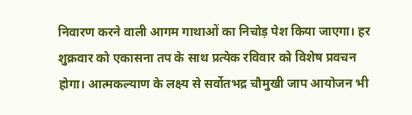निवारण करने वाली आगम गाथाओं का निचोड़ पेश किया जाएगा। हर शुक्रवार को एकासना तप के साथ प्रत्येक रविवार को विशेष प्रवचन होगा। आत्मकल्याण के लक्ष्य से सर्वोतभद्र चौमुखी जाप आयोजन भी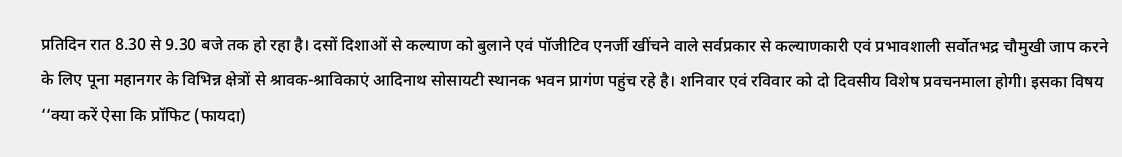प्रतिदिन रात 8.30 से 9.30 बजे तक हो रहा है। दसों दिशाओं से कल्याण को बुलाने एवं पॉजीटिव एनर्जी खींचने वाले सर्वप्रकार से कल्याणकारी एवं प्रभावशाली सर्वोतभद्र चौमुखी जाप करने के लिए पूना महानगर के विभिन्न क्षेत्रों से श्रावक-श्राविकाएं आदिनाथ सोसायटी स्थानक भवन प्रागंण पहुंच रहे है। शनिवार एवं रविवार को दो दिवसीय विशेष प्रवचनमाला होगी। इसका विषय ‘‘क्या करें ऐसा कि प्रॉफिट (फायदा)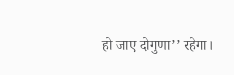हो जाए दोगुणा’’ रहेगा।